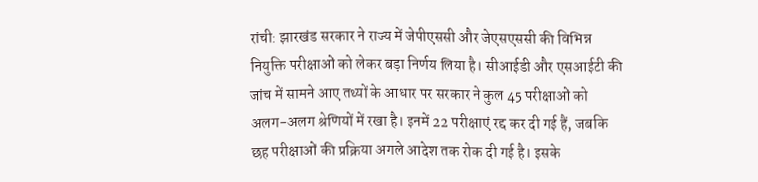रांची: झारखंड सरकार ने राज्य में जेपीएससी और जेएसएससी की विभिन्न नियुक्ति परीक्षाओं को लेकर बड़ा निर्णय लिया है। सीआईडी और एसआईटी की जांच में सामने आए तथ्यों के आधार पर सरकार ने कुल 45 परीक्षाओं को अलग-अलग श्रेणियों में रखा है। इनमें 22 परीक्षाएं रद्द कर दी गई हैं, जबकि छह परीक्षाओं की प्रक्रिया अगले आदेश तक रोक दी गई है। इसके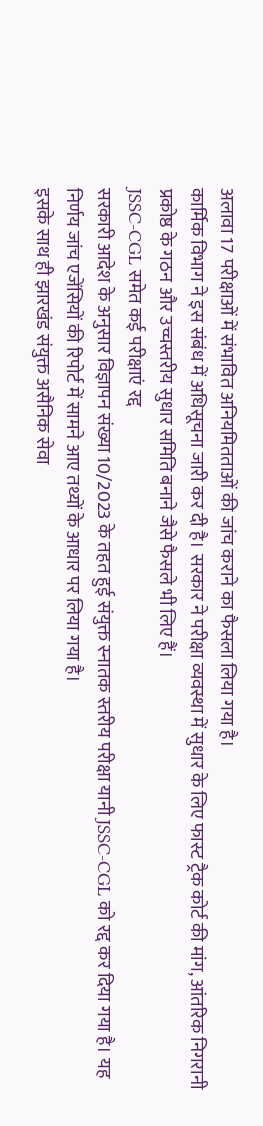अलावा 17 परीक्षाओं में संभावित अनियमितताओं की जांच कराने का फैसला लिया गया है।
कार्मिक विभाग ने इस संबंध में अधिसूचना जारी कर दी है। सरकार ने परीक्षा व्यवस्था में सुधार के लिए फास्ट ट्रैक कोर्ट की मांग, आंतरिक निगरानी प्रकोष्ठ के गठन और उच्चस्तरीय सुधार समिति बनाने जैसे फैसले भी लिए हैं।
JSSC-CGL समेत कई परीक्षाएं रद्द
सरकारी आदेश के अनुसार विज्ञापन संख्या 10/2023 के तहत हुई संयुक्त स्नातक स्तरीय परीक्षा यानी JSSC-CGL को रद्द कर दिया गया है। यह निर्णय जांच एजेंसियों की रिपोर्ट में सामने आए तथ्यों के आधार पर लिया गया है।
इसके साथ ही झारखंड संयुक्त असैनिक सेवा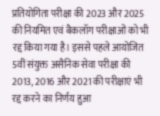प्रतियोगिता परीक्षा की 2023 और 2025 की नियमित एवं बैकलॉग परीक्षाओं को भी रद्द किया गया है। इससे पहले आयोजित 5वीं संयुक्त असैनिक सेवा परीक्षा की 2013, 2016 और 2021 की परीक्षाएं भी रद्द करने का निर्णय हुआ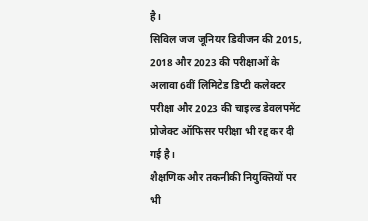है।
सिविल जज जूनियर डिवीजन की 2015, 2018 और 2023 की परीक्षाओं के अलावा 6वीं लिमिटेड डिप्टी कलेक्टर परीक्षा और 2023 की चाइल्ड डेवलपमेंट प्रोजेक्ट ऑफिसर परीक्षा भी रद्द कर दी गई है।
शैक्षणिक और तकनीकी नियुक्तियों पर भी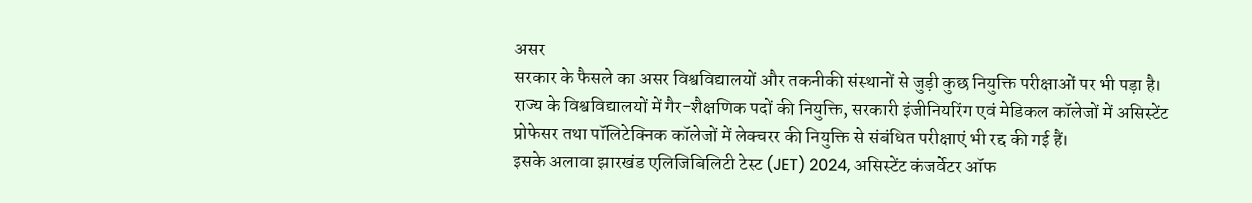असर
सरकार के फैसले का असर विश्वविद्यालयों और तकनीकी संस्थानों से जुड़ी कुछ नियुक्ति परीक्षाओं पर भी पड़ा है। राज्य के विश्वविद्यालयों में गैर-शैक्षणिक पदों की नियुक्ति, सरकारी इंजीनियरिंग एवं मेडिकल कॉलेजों में असिस्टेंट प्रोफेसर तथा पॉलिटेक्निक कॉलेजों में लेक्चरर की नियुक्ति से संबंधित परीक्षाएं भी रद्द की गई हैं।
इसके अलावा झारखंड एलिजिबिलिटी टेस्ट (JET) 2024, असिस्टेंट कंजर्वेटर ऑफ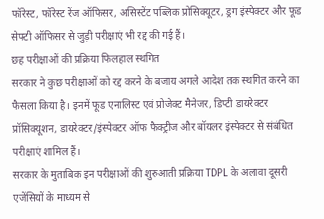फॉरेस्ट, फॉरेस्ट रेंज ऑफिसर, असिस्टेंट पब्लिक प्रोसिक्यूटर, ड्रग इंस्पेक्टर और फूड सेफ्टी ऑफिसर से जुड़ी परीक्षाएं भी रद्द की गई हैं।
छह परीक्षाओं की प्रक्रिया फिलहाल स्थगित
सरकार ने कुछ परीक्षाओं को रद्द करने के बजाय अगले आदेश तक स्थगित करने का फैसला किया है। इनमें फूड एनालिस्ट एवं प्रोजेक्ट मैनेजर, डिप्टी डायरेक्टर प्रॉसिक्यूशन, डायरेक्टर/इंस्पेक्टर ऑफ फैक्ट्रीज और बॉयलर इंस्पेक्टर से संबंधित परीक्षाएं शामिल हैं।
सरकार के मुताबिक इन परीक्षाओं की शुरुआती प्रक्रिया TDPL के अलावा दूसरी एजेंसियों के माध्यम से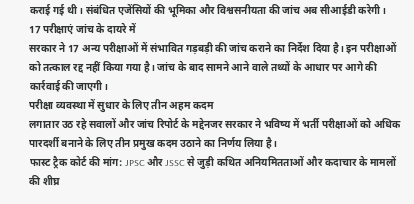कराई गई थी। संबंधित एजेंसियों की भूमिका और विश्वसनीयता की जांच अब सीआईडी करेगी।
17 परीक्षाएं जांच के दायरे में
सरकार ने 17 अन्य परीक्षाओं में संभावित गड़बड़ी की जांच कराने का निर्देश दिया है। इन परीक्षाओं को तत्काल रद्द नहीं किया गया है। जांच के बाद सामने आने वाले तथ्यों के आधार पर आगे की कार्रवाई की जाएगी।
परीक्षा व्यवस्था में सुधार के लिए तीन अहम कदम
लगातार उठ रहे सवालों और जांच रिपोर्ट के मद्देनजर सरकार ने भविष्य में भर्ती परीक्षाओं को अधिक पारदर्शी बनाने के लिए तीन प्रमुख कदम उठाने का निर्णय लिया है।
फास्ट ट्रैक कोर्ट की मांग: JPSC और JSSC से जुड़ी कथित अनियमितताओं और कदाचार के मामलों की शीघ्र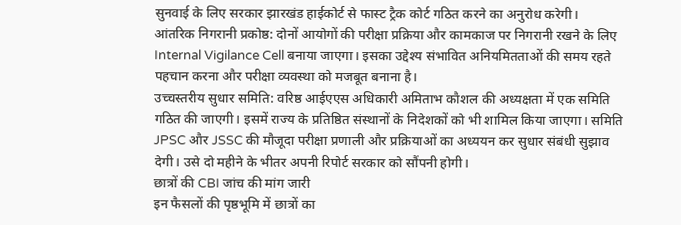सुनवाई के लिए सरकार झारखंड हाईकोर्ट से फास्ट ट्रैक कोर्ट गठित करने का अनुरोध करेगी।
आंतरिक निगरानी प्रकोष्ठ: दोनों आयोगों की परीक्षा प्रक्रिया और कामकाज पर निगरानी रखने के लिए Internal Vigilance Cell बनाया जाएगा। इसका उद्देश्य संभावित अनियमितताओं की समय रहते पहचान करना और परीक्षा व्यवस्था को मजबूत बनाना है।
उच्चस्तरीय सुधार समिति: वरिष्ठ आईएएस अधिकारी अमिताभ कौशल की अध्यक्षता में एक समिति गठित की जाएगी। इसमें राज्य के प्रतिष्ठित संस्थानों के निदेशकों को भी शामिल किया जाएगा। समिति JPSC और JSSC की मौजूदा परीक्षा प्रणाली और प्रक्रियाओं का अध्ययन कर सुधार संबंधी सुझाव देगी। उसे दो महीने के भीतर अपनी रिपोर्ट सरकार को सौंपनी होगी।
छात्रों की CBI जांच की मांग जारी
इन फैसलों की पृष्ठभूमि में छात्रों का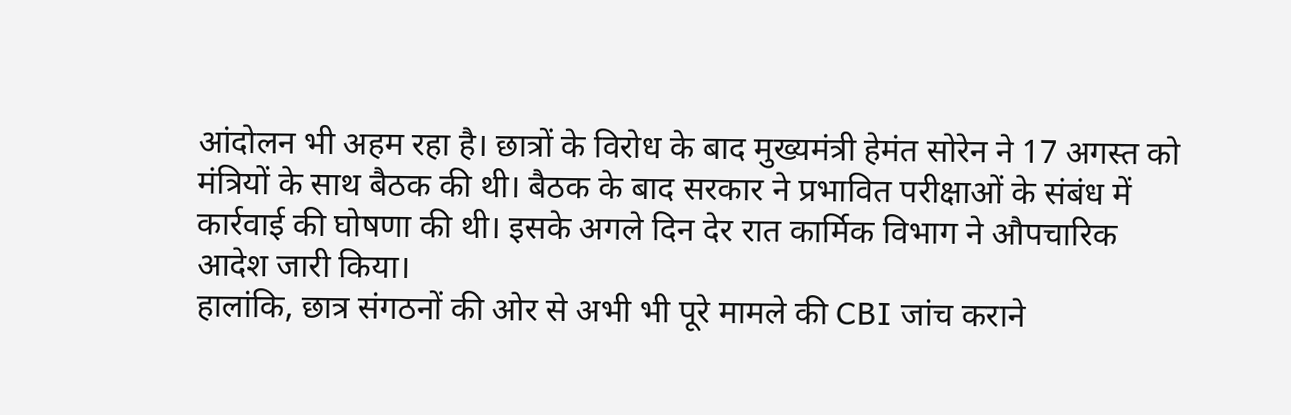आंदोलन भी अहम रहा है। छात्रों के विरोध के बाद मुख्यमंत्री हेमंत सोरेन ने 17 अगस्त को मंत्रियों के साथ बैठक की थी। बैठक के बाद सरकार ने प्रभावित परीक्षाओं के संबंध में कार्रवाई की घोषणा की थी। इसके अगले दिन देर रात कार्मिक विभाग ने औपचारिक आदेश जारी किया।
हालांकि, छात्र संगठनों की ओर से अभी भी पूरे मामले की CBI जांच कराने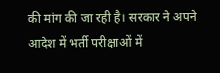की मांग की जा रही है। सरकार ने अपने आदेश में भर्ती परीक्षाओं में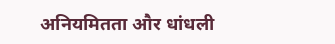अनियमितता और धांधली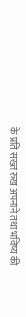के प्रति सख्त रुख अपनाने तथा भविष्य की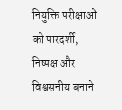नियुक्ति परीक्षाओं को पारदर्शी, निष्पक्ष और विश्वसनीय बनाने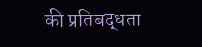की प्रतिबद्धता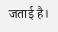जताई है।